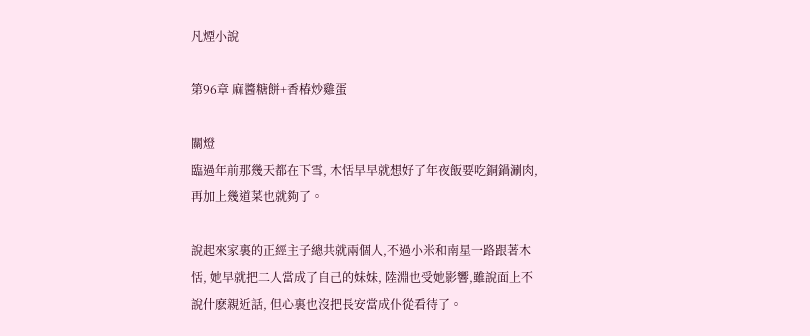凡煙小說

第96章 麻醬糖餅+香椿炒雞蛋

關燈
臨過年前那幾天都在下雪, 木恬早早就想好了年夜飯要吃銅鍋涮肉,再加上幾道菜也就夠了。

說起來家裏的正經主子總共就兩個人,不過小米和南星一路跟著木恬, 她早就把二人當成了自己的妹妹, 陸淵也受她影響,雖說面上不說什麽親近話, 但心裏也沒把長安當成仆從看待了。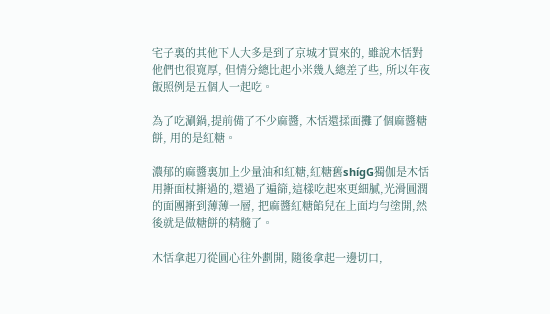宅子裏的其他下人大多是到了京城才買來的, 雖說木恬對他們也很寬厚, 但情分總比起小米幾人總差了些, 所以年夜飯照例是五個人一起吃。

為了吃涮鍋,提前備了不少麻醬, 木恬還揉面攤了個麻醬糖餅, 用的是紅糖。

濃郁的麻醬裏加上少量油和紅糖,紅糖舊shígG獨伽是木恬用搟面杖搟過的,還過了遍篩,這樣吃起來更細膩,光滑圓潤的面團搟到薄薄一層, 把麻醬紅糖餡兒在上面均勻塗開,然後就是做糖餅的精髓了。

木恬拿起刀從圓心往外劃開, 隨後拿起一邊切口,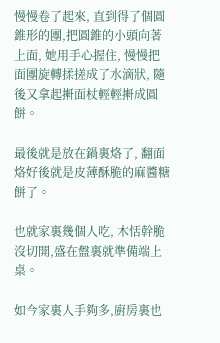慢慢卷了起來, 直到得了個圓錐形的團,把圓錐的小頭向著上面, 她用手心握住, 慢慢把面團旋轉揉搓成了水滴狀, 隨後又拿起搟面杖輕輕搟成圓餅。

最後就是放在鍋裏烙了, 翻面烙好後就是皮薄酥脆的麻醬糖餅了。

也就家裏幾個人吃, 木恬幹脆沒切開,盛在盤裏就準備端上桌。

如今家裏人手夠多,廚房裏也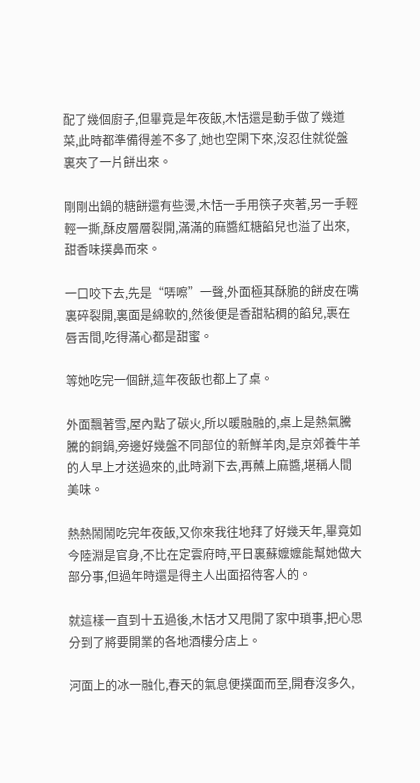配了幾個廚子,但畢竟是年夜飯,木恬還是動手做了幾道菜,此時都準備得差不多了,她也空閑下來,沒忍住就從盤裏夾了一片餅出來。

剛剛出鍋的糖餅還有些燙,木恬一手用筷子夾著,另一手輕輕一撕,酥皮層層裂開,滿滿的麻醬紅糖餡兒也溢了出來,甜香味撲鼻而來。

一口咬下去,先是“哢嚓”一聲,外面極其酥脆的餅皮在嘴裏碎裂開,裏面是綿軟的,然後便是香甜粘稠的餡兒,裹在唇舌間,吃得滿心都是甜蜜。

等她吃完一個餅,這年夜飯也都上了桌。

外面飄著雪,屋內點了碳火,所以暖融融的,桌上是熱氣騰騰的銅鍋,旁邊好幾盤不同部位的新鮮羊肉,是京郊養牛羊的人早上才送過來的,此時涮下去,再蘸上麻醬,堪稱人間美味。

熱熱鬧鬧吃完年夜飯,又你來我往地拜了好幾天年,畢竟如今陸淵是官身,不比在定雲府時,平日裏蘇嬤嬤能幫她做大部分事,但過年時還是得主人出面招待客人的。

就這樣一直到十五過後,木恬才又甩開了家中瑣事,把心思分到了將要開業的各地酒樓分店上。

河面上的冰一融化,春天的氣息便撲面而至,開春沒多久,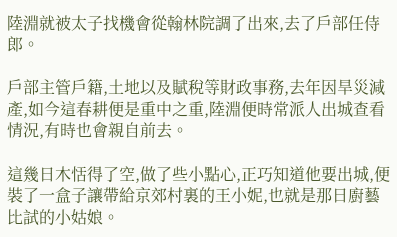陸淵就被太子找機會從翰林院調了出來,去了戶部任侍郎。

戶部主管戶籍,土地以及賦稅等財政事務,去年因旱災減產,如今這春耕便是重中之重,陸淵便時常派人出城查看情況,有時也會親自前去。

這幾日木恬得了空,做了些小點心,正巧知道他要出城,便裝了一盒子讓帶給京郊村裏的王小妮,也就是那日廚藝比試的小姑娘。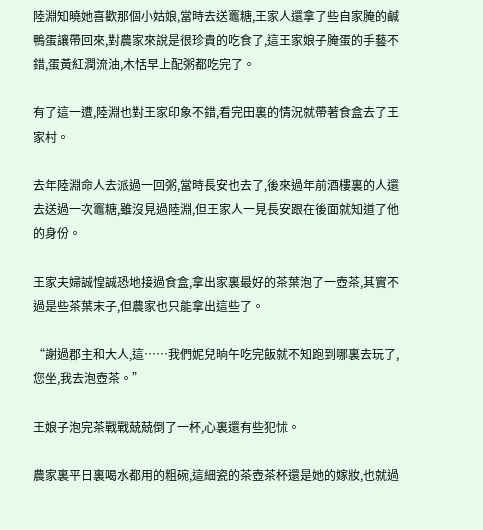陸淵知曉她喜歡那個小姑娘,當時去送竈糖,王家人還拿了些自家腌的鹹鴨蛋讓帶回來,對農家來說是很珍貴的吃食了,這王家娘子腌蛋的手藝不錯,蛋黃紅潤流油,木恬早上配粥都吃完了。

有了這一遭,陸淵也對王家印象不錯,看完田裏的情況就帶著食盒去了王家村。

去年陸淵命人去派過一回粥,當時長安也去了,後來過年前酒樓裏的人還去送過一次竈糖,雖沒見過陸淵,但王家人一見長安跟在後面就知道了他的身份。

王家夫婦誠惶誠恐地接過食盒,拿出家裏最好的茶葉泡了一壺茶,其實不過是些茶葉末子,但農家也只能拿出這些了。

“謝過郡主和大人,這……我們妮兒晌午吃完飯就不知跑到哪裏去玩了,您坐,我去泡壺茶。”

王娘子泡完茶戰戰兢兢倒了一杯,心裏還有些犯怵。

農家裏平日裏喝水都用的粗碗,這細瓷的茶壺茶杯還是她的嫁妝,也就過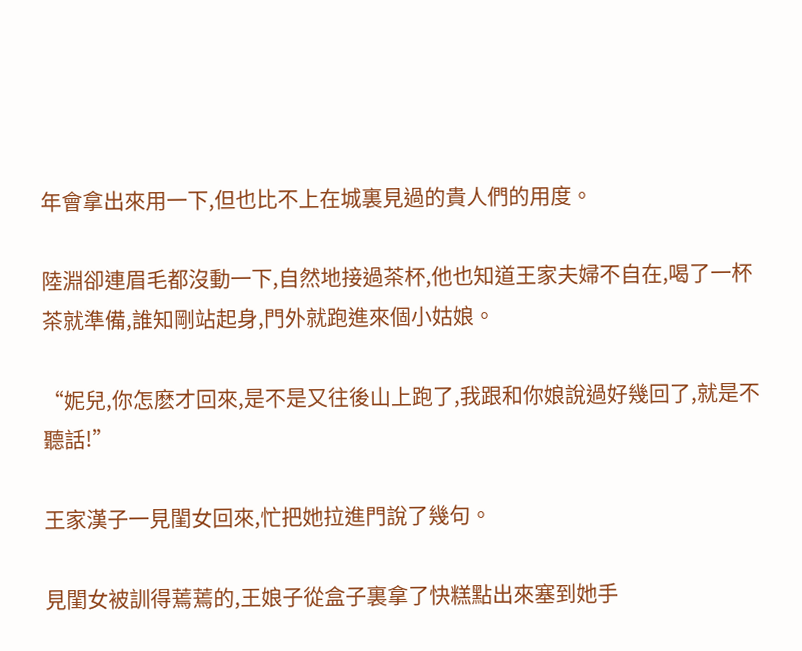年會拿出來用一下,但也比不上在城裏見過的貴人們的用度。

陸淵卻連眉毛都沒動一下,自然地接過茶杯,他也知道王家夫婦不自在,喝了一杯茶就準備,誰知剛站起身,門外就跑進來個小姑娘。

“妮兒,你怎麽才回來,是不是又往後山上跑了,我跟和你娘說過好幾回了,就是不聽話!”

王家漢子一見閨女回來,忙把她拉進門說了幾句。

見閨女被訓得蔫蔫的,王娘子從盒子裏拿了快糕點出來塞到她手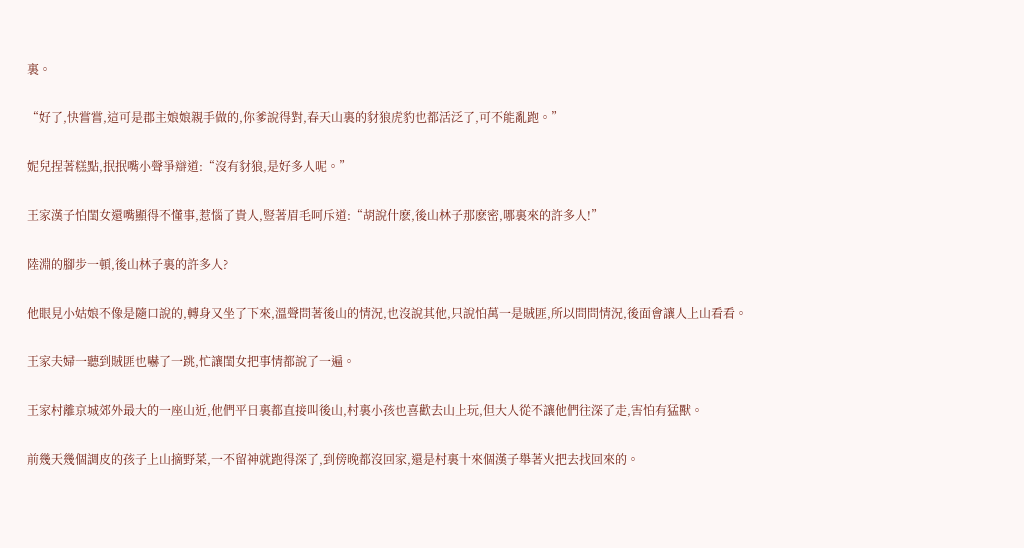裏。

“好了,快嘗嘗,這可是郡主娘娘親手做的,你爹說得對,春天山裏的豺狼虎豹也都活泛了,可不能亂跑。”

妮兒捏著糕點,抿抿嘴小聲爭辯道:“沒有豺狼,是好多人呢。”

王家漢子怕閨女還嘴顯得不懂事,惹惱了貴人,豎著眉毛呵斥道:“胡說什麽,後山林子那麽密,哪裏來的許多人!”

陸淵的腳步一頓,後山林子裏的許多人?

他眼見小姑娘不像是隨口說的,轉身又坐了下來,溫聲問著後山的情況,也沒說其他,只說怕萬一是賊匪,所以問問情況,後面會讓人上山看看。

王家夫婦一聽到賊匪也嚇了一跳,忙讓閨女把事情都說了一遍。

王家村離京城郊外最大的一座山近,他們平日裏都直接叫後山,村裏小孩也喜歡去山上玩,但大人從不讓他們往深了走,害怕有猛獸。

前幾天幾個調皮的孩子上山摘野菜,一不留神就跑得深了,到傍晚都沒回家,還是村裏十來個漢子舉著火把去找回來的。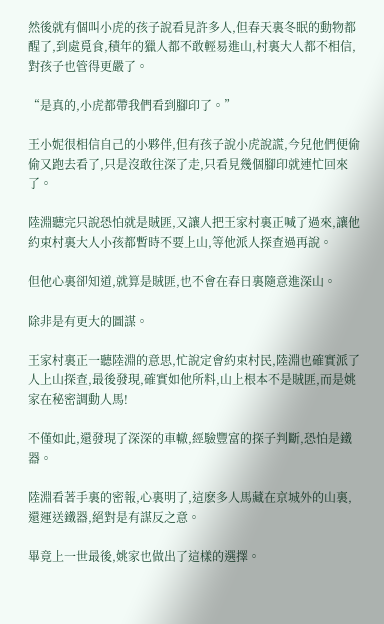然後就有個叫小虎的孩子說看見許多人,但春天裏冬眠的動物都醒了,到處覓食,積年的獵人都不敢輕易進山,村裏大人都不相信,對孩子也管得更嚴了。

“是真的,小虎都帶我們看到腳印了。”

王小妮很相信自己的小夥伴,但有孩子說小虎說謊,今兒他們便偷偷又跑去看了,只是沒敢往深了走,只看見幾個腳印就連忙回來了。

陸淵聽完只說恐怕就是賊匪,又讓人把王家村裏正喊了過來,讓他約束村裏大人小孩都暫時不要上山,等他派人探查過再說。

但他心裏卻知道,就算是賊匪,也不會在春日裏隨意進深山。

除非是有更大的圖謀。

王家村裏正一聽陸淵的意思,忙說定會約束村民,陸淵也確實派了人上山探查,最後發現,確實如他所料,山上根本不是賊匪,而是姚家在秘密調動人馬!

不僅如此,還發現了深深的車轍,經驗豐富的探子判斷,恐怕是鐵器。

陸淵看著手裏的密報,心裏明了,這麽多人馬藏在京城外的山裏,還運送鐵器,絕對是有謀反之意。

畢竟上一世最後,姚家也做出了這樣的選擇。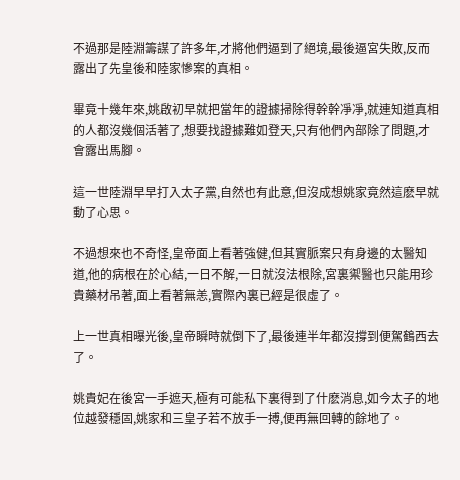不過那是陸淵籌謀了許多年,才將他們逼到了絕境,最後逼宮失敗,反而露出了先皇後和陸家慘案的真相。

畢竟十幾年來,姚啟初早就把當年的證據掃除得幹幹凈凈,就連知道真相的人都沒幾個活著了,想要找證據難如登天,只有他們內部除了問題,才會露出馬腳。

這一世陸淵早早打入太子黨,自然也有此意,但沒成想姚家竟然這麽早就動了心思。

不過想來也不奇怪,皇帝面上看著強健,但其實脈案只有身邊的太醫知道,他的病根在於心結,一日不解,一日就沒法根除,宮裏禦醫也只能用珍貴藥材吊著,面上看著無恙,實際內裏已經是很虛了。

上一世真相曝光後,皇帝瞬時就倒下了,最後連半年都沒撐到便駕鶴西去了。

姚貴妃在後宮一手遮天,極有可能私下裏得到了什麽消息,如今太子的地位越發穩固,姚家和三皇子若不放手一搏,便再無回轉的餘地了。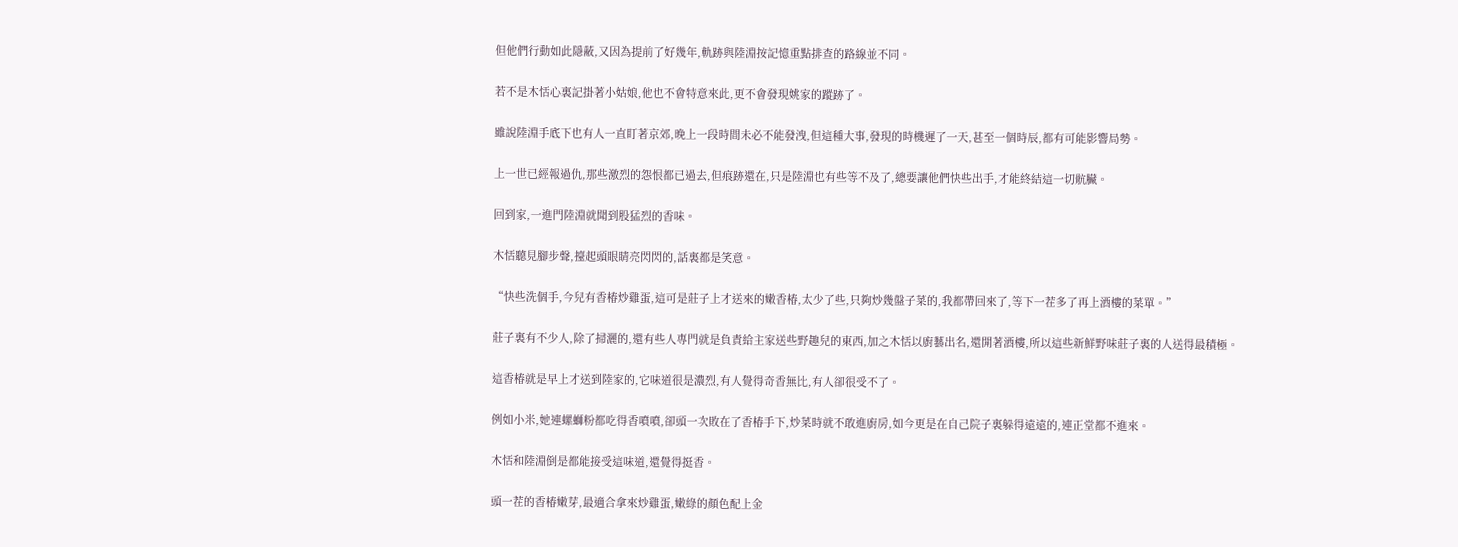但他們行動如此隱蔽,又因為提前了好幾年,軌跡與陸淵按記憶重點排查的路線並不同。

若不是木恬心裏記掛著小姑娘,他也不會特意來此,更不會發現姚家的蹤跡了。

雖說陸淵手底下也有人一直盯著京郊,晚上一段時間未必不能發洩,但這種大事,發現的時機遲了一天,甚至一個時辰,都有可能影響局勢。

上一世已經報過仇,那些激烈的怨恨都已過去,但痕跡還在,只是陸淵也有些等不及了,總要讓他們快些出手,才能終結這一切骯臟。

回到家,一進門陸淵就聞到股猛烈的香味。

木恬聽見腳步聲,擡起頭眼睛亮閃閃的,話裏都是笑意。

“快些洗個手,今兒有香椿炒雞蛋,這可是莊子上才送來的嫩香椿,太少了些,只夠炒幾盤子菜的,我都帶回來了,等下一茬多了再上酒樓的菜單。”

莊子裏有不少人,除了掃灑的,還有些人專門就是負責給主家送些野趣兒的東西,加之木恬以廚藝出名,還開著酒樓,所以這些新鮮野味莊子裏的人送得最積極。

這香椿就是早上才送到陸家的,它味道很是濃烈,有人覺得奇香無比,有人卻很受不了。

例如小米,她連螺螄粉都吃得香噴噴,卻頭一次敗在了香椿手下,炒菜時就不敢進廚房,如今更是在自己院子裏躲得遠遠的,連正堂都不進來。

木恬和陸淵倒是都能接受這味道,還覺得挺香。

頭一茬的香椿嫩芽,最適合拿來炒雞蛋,嫩綠的顏色配上金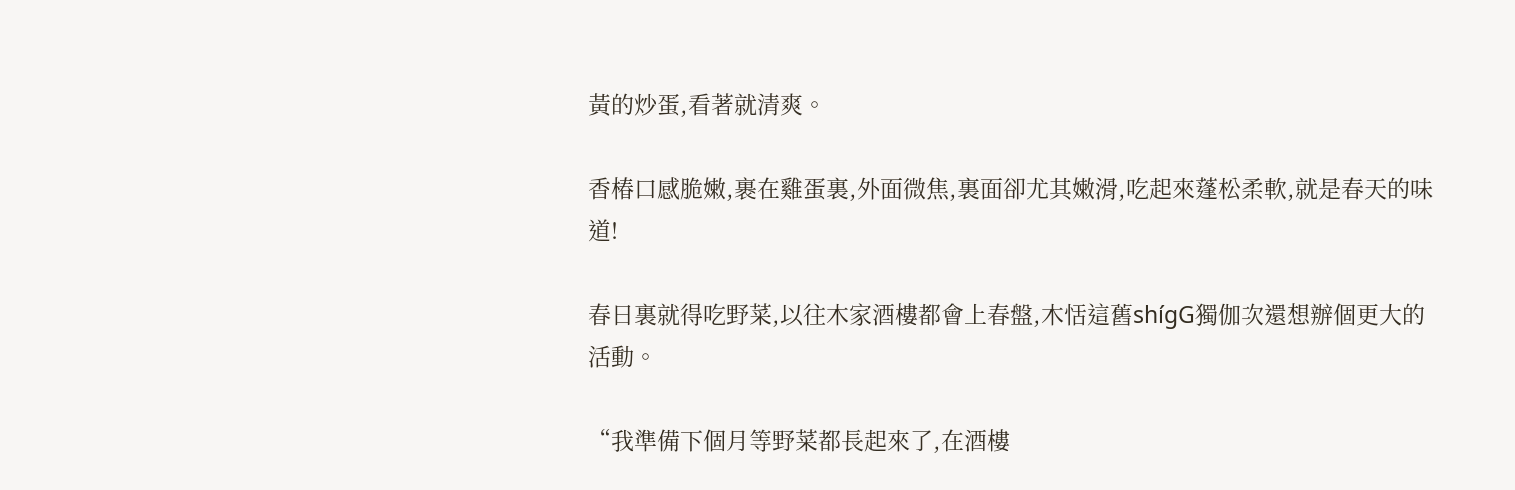黃的炒蛋,看著就清爽。

香椿口感脆嫩,裹在雞蛋裏,外面微焦,裏面卻尤其嫩滑,吃起來蓬松柔軟,就是春天的味道!

春日裏就得吃野菜,以往木家酒樓都會上春盤,木恬這舊shígG獨伽次還想辦個更大的活動。

“我準備下個月等野菜都長起來了,在酒樓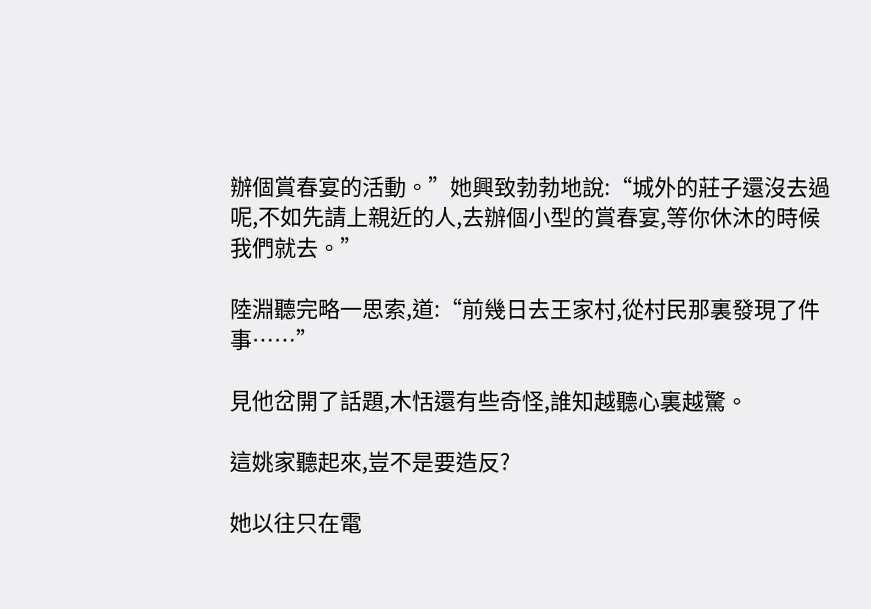辦個賞春宴的活動。”她興致勃勃地說:“城外的莊子還沒去過呢,不如先請上親近的人,去辦個小型的賞春宴,等你休沐的時候我們就去。”

陸淵聽完略一思索,道:“前幾日去王家村,從村民那裏發現了件事……”

見他岔開了話題,木恬還有些奇怪,誰知越聽心裏越驚。

這姚家聽起來,豈不是要造反?

她以往只在電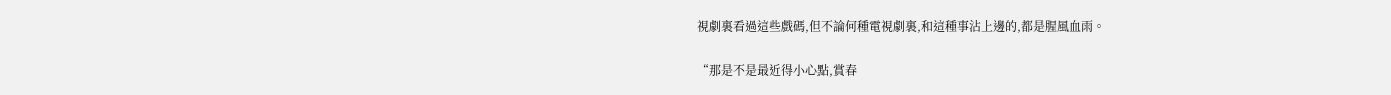視劇裏看過這些戲碼,但不論何種電視劇裏,和這種事沾上邊的,都是腥風血雨。

“那是不是最近得小心點,賞春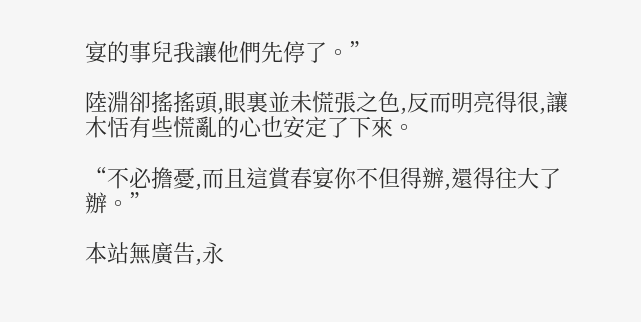宴的事兒我讓他們先停了。”

陸淵卻搖搖頭,眼裏並未慌張之色,反而明亮得很,讓木恬有些慌亂的心也安定了下來。

“不必擔憂,而且這賞春宴你不但得辦,還得往大了辦。”

本站無廣告,永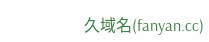久域名(fanyan.cc)